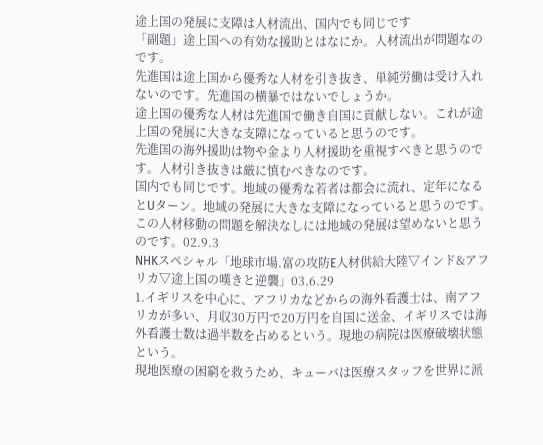途上国の発展に支障は人材流出、国内でも同じです
「副題」途上国への有効な援助とはなにか。人材流出が問題なのです。
先進国は途上国から優秀な人材を引き抜き、単純労働は受け入れないのです。先進国の横暴ではないでしょうか。
途上国の優秀な人材は先進国で働き自国に貢献しない。これが途上国の発展に大きな支障になっていると思うのです。
先進国の海外援助は物や金より人材援助を重視すべきと思うのです。人材引き抜きは厳に慎むべきなのです。
国内でも同じです。地域の優秀な若者は都会に流れ、定年になるとUターン。地域の発展に大きな支障になっていると思うのです。
この人材移動の問題を解決なしには地域の発展は望めないと思うのです。02.9.3
NHKスペシャル「地球市場.富の攻防E人材供給大陸▽インド&アフリカ▽途上国の嘆きと逆襲」03.6.29
1.イギリスを中心に、アフリカなどからの海外看護士は、南アフリカが多い、月収30万円で20万円を自国に送金、イギリスでは海外看護士数は過半数を占めるという。現地の病院は医療破壊状態という。
現地医療の困窮を救うため、キューバは医療スタッフを世界に派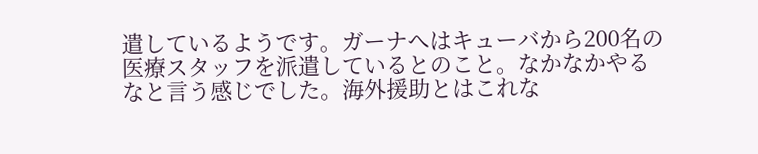遣しているようです。ガーナへはキューバから200名の医療スタッフを派遣しているとのこと。なかなかやるなと言う感じでした。海外援助とはこれな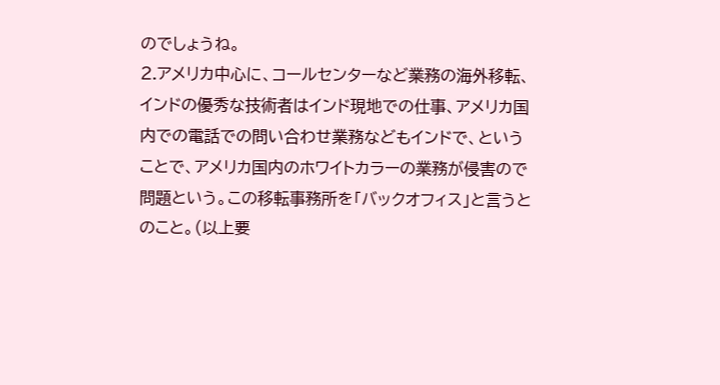のでしょうね。
2.アメリカ中心に、コールセンターなど業務の海外移転、インドの優秀な技術者はインド現地での仕事、アメリカ国内での電話での問い合わせ業務などもインドで、ということで、アメリカ国内のホワイトカラーの業務が侵害ので問題という。この移転事務所を「バックオフィス」と言うとのこと。(以上要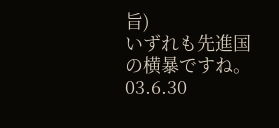旨)
いずれも先進国の横暴ですね。
03.6.30